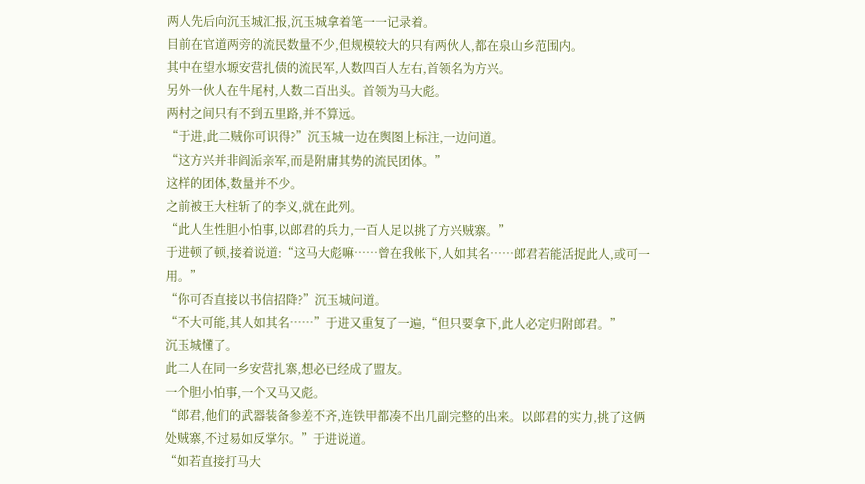两人先后向沉玉城汇报,沉玉城拿着笔一一记录着。
目前在官道两旁的流民数量不少,但规模较大的只有两伙人,都在泉山乡范围内。
其中在望水塬安营扎债的流民军,人数四百人左右,首领名为方兴。
另外一伙人在牛尾村,人数二百出头。首领为马大彪。
两村之间只有不到五里路,并不算远。
“于进,此二贼你可识得?”沉玉城一边在舆图上标注,一边问道。
“这方兴并非阎洉亲军,而是附庸其势的流民团体。”
这样的团体,数量并不少。
之前被王大柱斩了的李义,就在此列。
“此人生性胆小怕事,以郎君的兵力,一百人足以挑了方兴贼寨。”
于进顿了顿,接着说道:“这马大彪嘛……曾在我帐下,人如其名……郎君若能活捉此人,或可一用。”
“你可否直接以书信招降?”沉玉城问道。
“不大可能,其人如其名……”于进又重复了一遍,“但只要拿下,此人必定归附郎君。”
沉玉城懂了。
此二人在同一乡安营扎寨,想必已经成了盟友。
一个胆小怕事,一个又马又彪。
“郎君,他们的武器装备参差不齐,连铁甲都凑不出几副完整的出来。以郎君的实力,挑了这俩处贼寨,不过易如反掌尔。”于进说道。
“如若直接打马大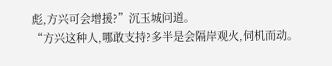彪,方兴可会增援?”沉玉城问道。
“方兴这种人,哪敢支持?多半是会隔岸观火,伺机而动。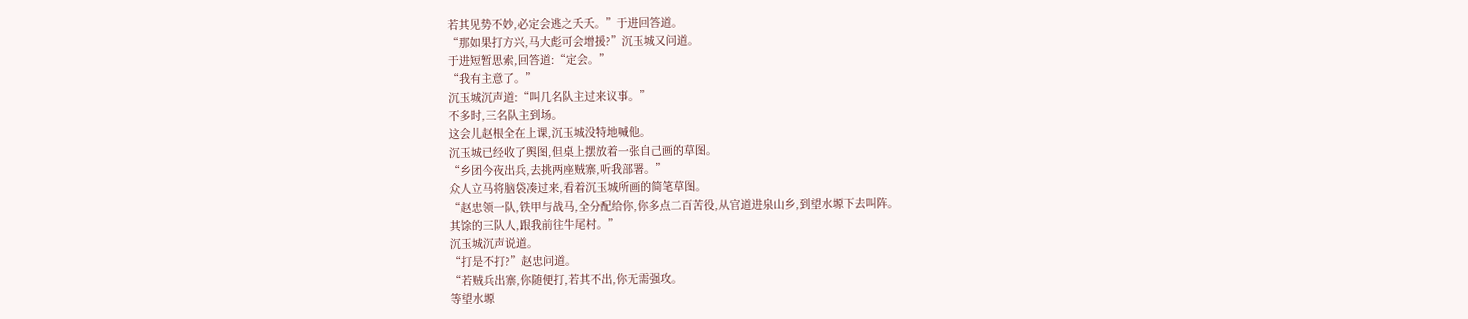若其见势不妙,必定会逃之夭夭。”于进回答道。
“那如果打方兴,马大彪可会增援?”沉玉城又问道。
于进短暂思索,回答道:“定会。”
“我有主意了。”
沉玉城沉声道:“叫几名队主过来议事。”
不多时,三名队主到场。
这会儿赵根全在上课,沉玉城没特地喊他。
沉玉城已经收了舆图,但桌上摆放着一张自己画的草图。
“乡团今夜出兵,去挑两座贼寨,听我部署。”
众人立马将脑袋凑过来,看着沉玉城所画的简笔草图。
“赵忠领一队,铁甲与战马,全分配给你,你多点二百苦役,从官道进泉山乡,到望水塬下去叫阵。
其馀的三队人,跟我前往牛尾村。”
沉玉城沉声说道。
“打是不打?”赵忠问道。
“若贼兵出寨,你随便打,若其不出,你无需强攻。
等望水塬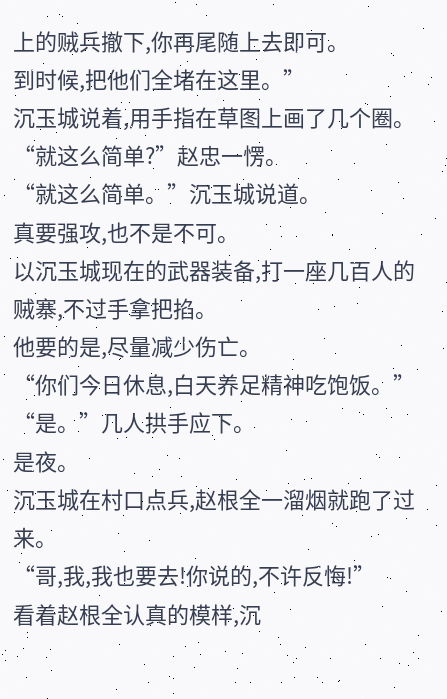上的贼兵撤下,你再尾随上去即可。
到时候,把他们全堵在这里。”
沉玉城说着,用手指在草图上画了几个圈。
“就这么简单?”赵忠一愣。
“就这么简单。”沉玉城说道。
真要强攻,也不是不可。
以沉玉城现在的武器装备,打一座几百人的贼寨,不过手拿把掐。
他要的是,尽量减少伤亡。
“你们今日休息,白天养足精神吃饱饭。”
“是。”几人拱手应下。
是夜。
沉玉城在村口点兵,赵根全一溜烟就跑了过来。
“哥,我,我也要去!你说的,不许反悔!”
看着赵根全认真的模样,沉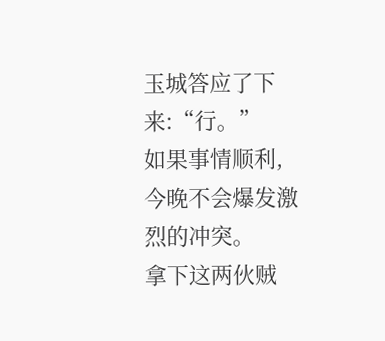玉城答应了下来:“行。”
如果事情顺利,今晚不会爆发激烈的冲突。
拿下这两伙贼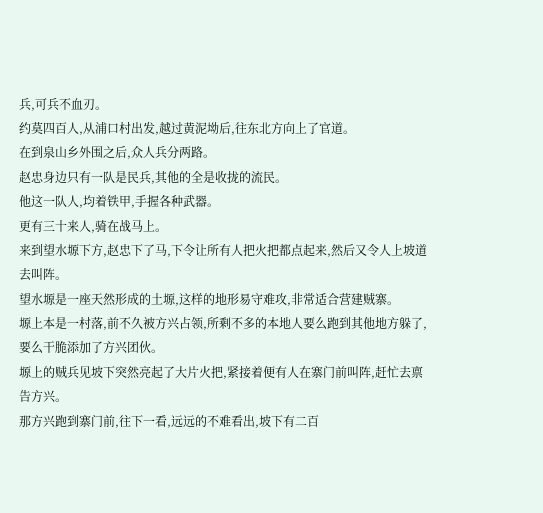兵,可兵不血刃。
约莫四百人,从浦口村出发,越过黄泥坳后,往东北方向上了官道。
在到泉山乡外围之后,众人兵分两路。
赵忠身边只有一队是民兵,其他的全是收拢的流民。
他这一队人,均着铁甲,手握各种武器。
更有三十来人,骑在战马上。
来到望水塬下方,赵忠下了马,下令让所有人把火把都点起来,然后又令人上坡道去叫阵。
望水塬是一座天然形成的土塬,这样的地形易守难攻,非常适合营建贼寨。
塬上本是一村落,前不久被方兴占领,所剩不多的本地人要么跑到其他地方躲了,要么干脆添加了方兴团伙。
塬上的贼兵见坡下突然亮起了大片火把,紧接着便有人在寨门前叫阵,赶忙去禀告方兴。
那方兴跑到寨门前,往下一看,远远的不难看出,坡下有二百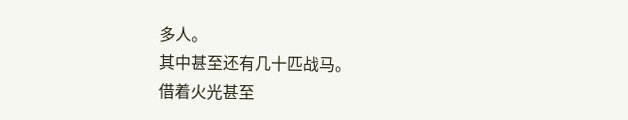多人。
其中甚至还有几十匹战马。
借着火光甚至